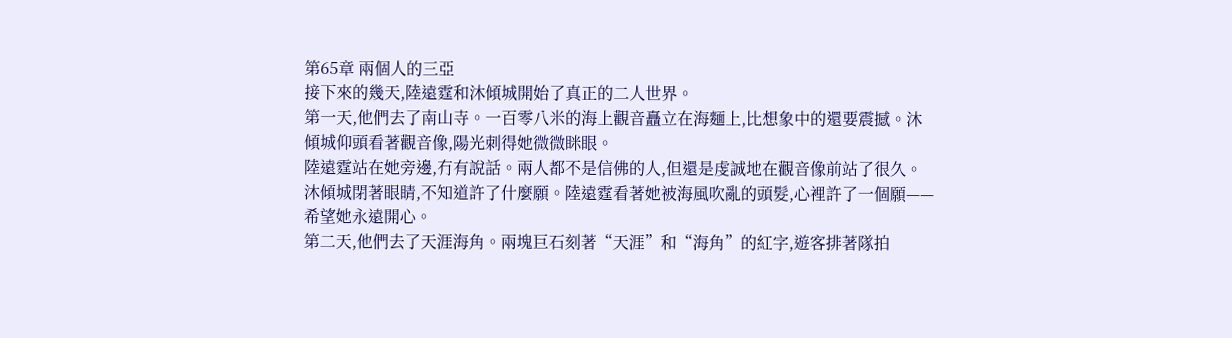第65章 兩個人的三亞
接下來的幾天,陸遠霆和沐傾城開始了真正的二人世界。
第一天,他們去了南山寺。一百零八米的海上觀音矗立在海麵上,比想象中的還要震撼。沐傾城仰頭看著觀音像,陽光刺得她微微眯眼。
陸遠霆站在她旁邊,冇有說話。兩人都不是信佛的人,但還是虔誠地在觀音像前站了很久。沐傾城閉著眼睛,不知道許了什麼願。陸遠霆看著她被海風吹亂的頭髮,心裡許了一個願——希望她永遠開心。
第二天,他們去了天涯海角。兩塊巨石刻著“天涯”和“海角”的紅字,遊客排著隊拍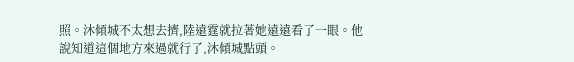照。沐傾城不太想去擠,陸遠霆就拉著她遠遠看了一眼。他說知道這個地方來過就行了,沐傾城點頭。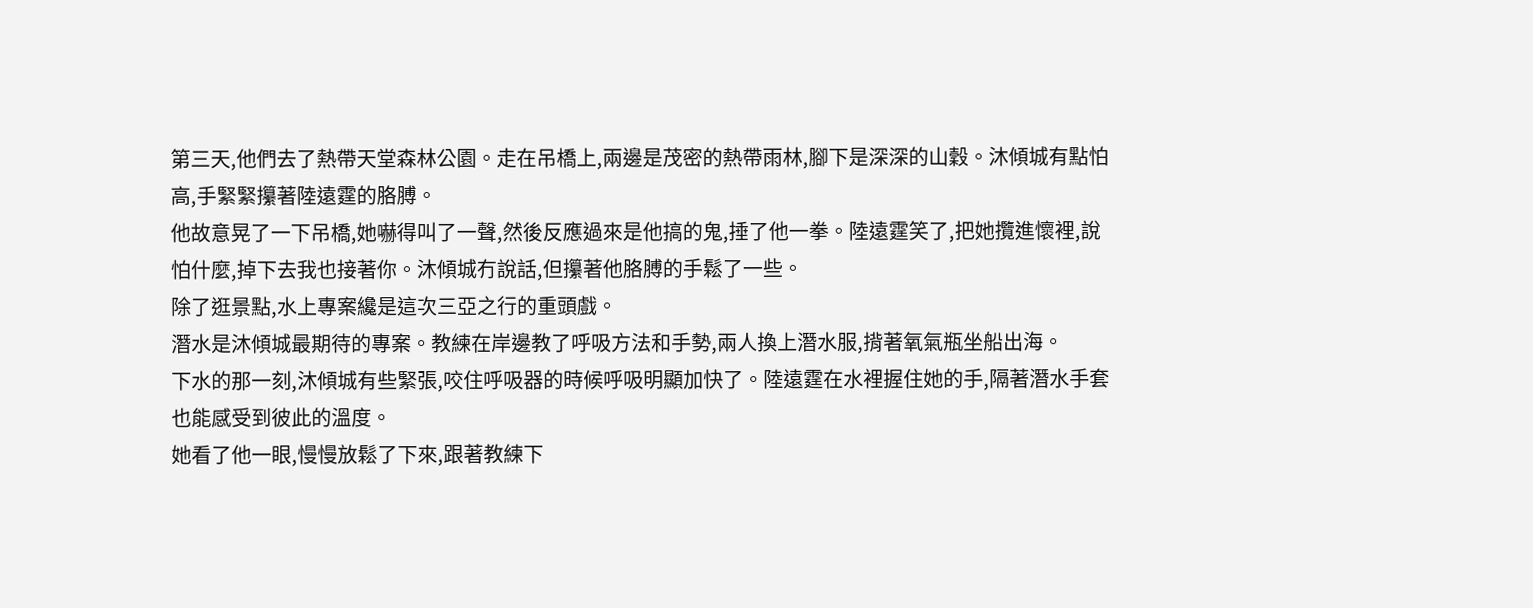第三天,他們去了熱帶天堂森林公園。走在吊橋上,兩邊是茂密的熱帶雨林,腳下是深深的山穀。沐傾城有點怕高,手緊緊攥著陸遠霆的胳膊。
他故意晃了一下吊橋,她嚇得叫了一聲,然後反應過來是他搞的鬼,捶了他一拳。陸遠霆笑了,把她攬進懷裡,說怕什麼,掉下去我也接著你。沐傾城冇說話,但攥著他胳膊的手鬆了一些。
除了逛景點,水上專案纔是這次三亞之行的重頭戲。
潛水是沐傾城最期待的專案。教練在岸邊教了呼吸方法和手勢,兩人換上潛水服,揹著氧氣瓶坐船出海。
下水的那一刻,沐傾城有些緊張,咬住呼吸器的時候呼吸明顯加快了。陸遠霆在水裡握住她的手,隔著潛水手套也能感受到彼此的溫度。
她看了他一眼,慢慢放鬆了下來,跟著教練下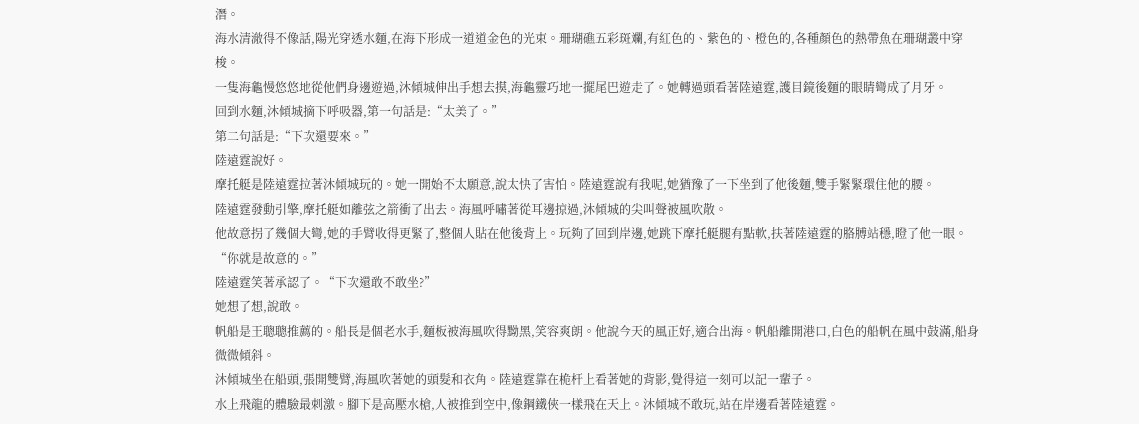潛。
海水清澈得不像話,陽光穿透水麵,在海下形成一道道金色的光束。珊瑚礁五彩斑斕,有紅色的、紫色的、橙色的,各種顏色的熱帶魚在珊瑚叢中穿梭。
一隻海龜慢悠悠地從他們身邊遊過,沐傾城伸出手想去摸,海龜靈巧地一擺尾巴遊走了。她轉過頭看著陸遠霆,護目鏡後麵的眼睛彎成了月牙。
回到水麵,沐傾城摘下呼吸器,第一句話是:“太美了。”
第二句話是:“下次還要來。”
陸遠霆說好。
摩托艇是陸遠霆拉著沐傾城玩的。她一開始不太願意,說太快了害怕。陸遠霆說有我呢,她猶豫了一下坐到了他後麵,雙手緊緊環住他的腰。
陸遠霆發動引擎,摩托艇如離弦之箭衝了出去。海風呼嘯著從耳邊掠過,沐傾城的尖叫聲被風吹散。
他故意拐了幾個大彎,她的手臂收得更緊了,整個人貼在他後背上。玩夠了回到岸邊,她跳下摩托艇腿有點軟,扶著陸遠霆的胳膊站穩,瞪了他一眼。
“你就是故意的。”
陸遠霆笑著承認了。“下次還敢不敢坐?”
她想了想,說敢。
帆船是王聰聰推薦的。船長是個老水手,麵板被海風吹得黝黑,笑容爽朗。他說今天的風正好,適合出海。帆船離開港口,白色的船帆在風中鼓滿,船身微微傾斜。
沐傾城坐在船頭,張開雙臂,海風吹著她的頭髮和衣角。陸遠霆靠在桅杆上看著她的背影,覺得這一刻可以記一輩子。
水上飛龍的體驗最刺激。腳下是高壓水槍,人被推到空中,像鋼鐵俠一樣飛在天上。沐傾城不敢玩,站在岸邊看著陸遠霆。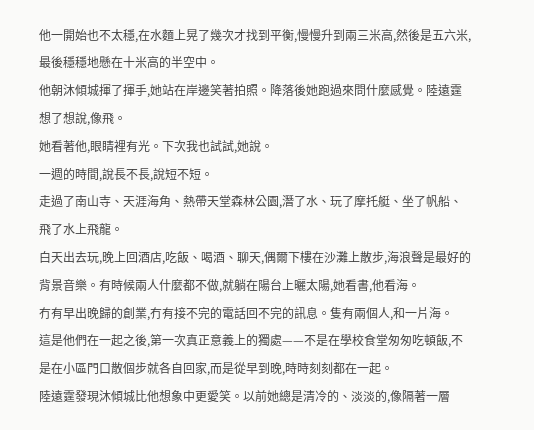他一開始也不太穩,在水麵上晃了幾次才找到平衡,慢慢升到兩三米高,然後是五六米,最後穩穩地懸在十米高的半空中。
他朝沐傾城揮了揮手,她站在岸邊笑著拍照。降落後她跑過來問什麼感覺。陸遠霆想了想說,像飛。
她看著他,眼睛裡有光。下次我也試試,她說。
一週的時間,說長不長,說短不短。
走過了南山寺、天涯海角、熱帶天堂森林公園,潛了水、玩了摩托艇、坐了帆船、飛了水上飛龍。
白天出去玩,晚上回酒店,吃飯、喝酒、聊天,偶爾下樓在沙灘上散步,海浪聲是最好的背景音樂。有時候兩人什麼都不做,就躺在陽台上曬太陽,她看書,他看海。
冇有早出晚歸的創業,冇有接不完的電話回不完的訊息。隻有兩個人,和一片海。
這是他們在一起之後,第一次真正意義上的獨處——不是在學校食堂匆匆吃頓飯,不是在小區門口散個步就各自回家,而是從早到晚,時時刻刻都在一起。
陸遠霆發現沐傾城比他想象中更愛笑。以前她總是清冷的、淡淡的,像隔著一層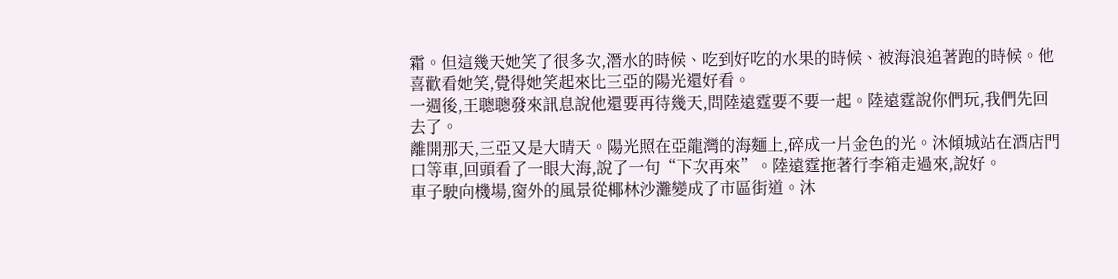霜。但這幾天她笑了很多次,潛水的時候、吃到好吃的水果的時候、被海浪追著跑的時候。他喜歡看她笑,覺得她笑起來比三亞的陽光還好看。
一週後,王聰聰發來訊息說他還要再待幾天,問陸遠霆要不要一起。陸遠霆說你們玩,我們先回去了。
離開那天,三亞又是大晴天。陽光照在亞龍灣的海麵上,碎成一片金色的光。沐傾城站在酒店門口等車,回頭看了一眼大海,說了一句“下次再來”。陸遠霆拖著行李箱走過來,說好。
車子駛向機場,窗外的風景從椰林沙灘變成了市區街道。沐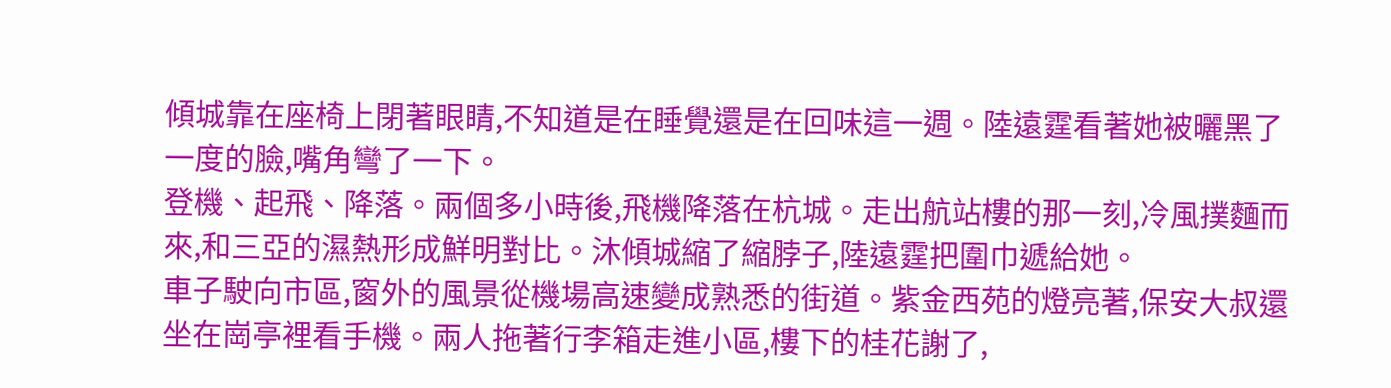傾城靠在座椅上閉著眼睛,不知道是在睡覺還是在回味這一週。陸遠霆看著她被曬黑了一度的臉,嘴角彎了一下。
登機、起飛、降落。兩個多小時後,飛機降落在杭城。走出航站樓的那一刻,冷風撲麵而來,和三亞的濕熱形成鮮明對比。沐傾城縮了縮脖子,陸遠霆把圍巾遞給她。
車子駛向市區,窗外的風景從機場高速變成熟悉的街道。紫金西苑的燈亮著,保安大叔還坐在崗亭裡看手機。兩人拖著行李箱走進小區,樓下的桂花謝了,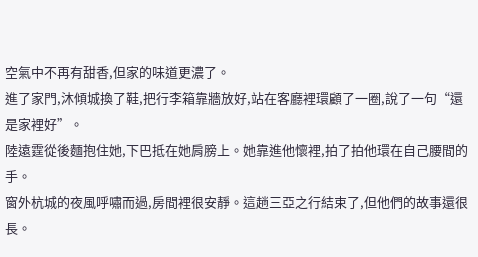空氣中不再有甜香,但家的味道更濃了。
進了家門,沐傾城換了鞋,把行李箱靠牆放好,站在客廳裡環顧了一圈,說了一句“還是家裡好”。
陸遠霆從後麵抱住她,下巴抵在她肩膀上。她靠進他懷裡,拍了拍他環在自己腰間的手。
窗外杭城的夜風呼嘯而過,房間裡很安靜。這趟三亞之行結束了,但他們的故事還很長。